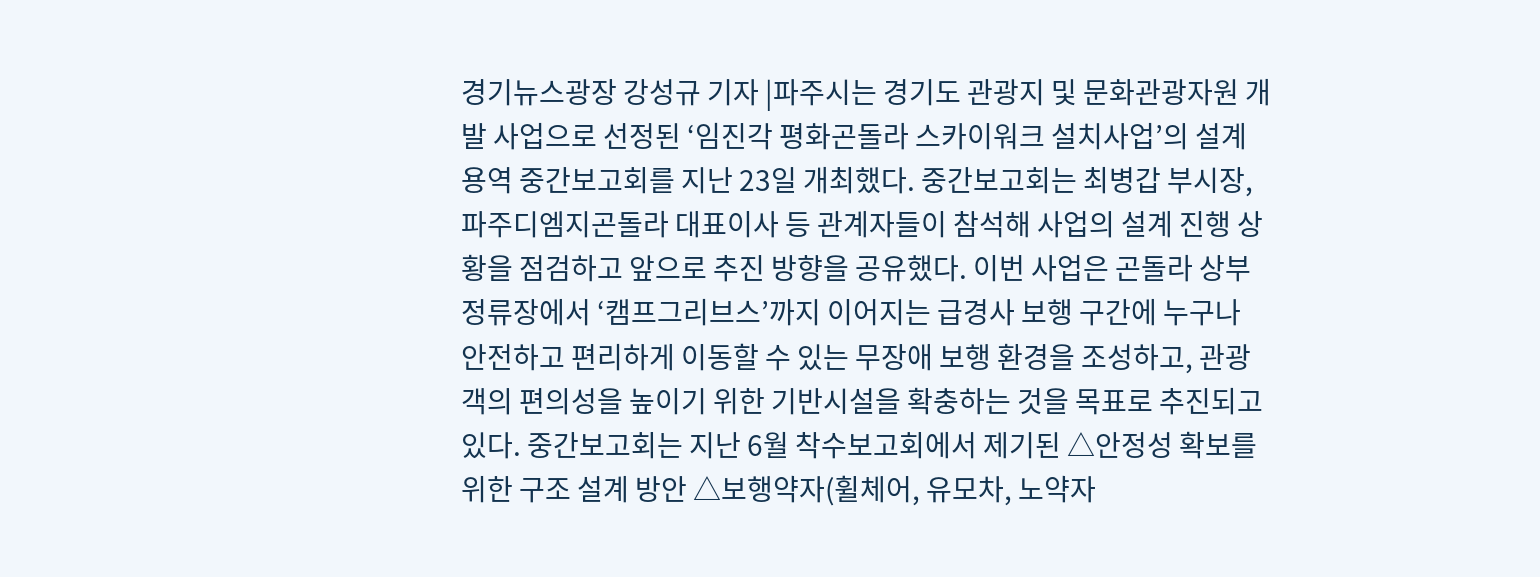경기뉴스광장 강성규 기자 |파주시는 경기도 관광지 및 문화관광자원 개발 사업으로 선정된 ‘임진각 평화곤돌라 스카이워크 설치사업’의 설계용역 중간보고회를 지난 23일 개최했다. 중간보고회는 최병갑 부시장, 파주디엠지곤돌라 대표이사 등 관계자들이 참석해 사업의 설계 진행 상황을 점검하고 앞으로 추진 방향을 공유했다. 이번 사업은 곤돌라 상부 정류장에서 ‘캠프그리브스’까지 이어지는 급경사 보행 구간에 누구나 안전하고 편리하게 이동할 수 있는 무장애 보행 환경을 조성하고, 관광객의 편의성을 높이기 위한 기반시설을 확충하는 것을 목표로 추진되고 있다. 중간보고회는 지난 6월 착수보고회에서 제기된 △안정성 확보를 위한 구조 설계 방안 △보행약자(휠체어, 유모차, 노약자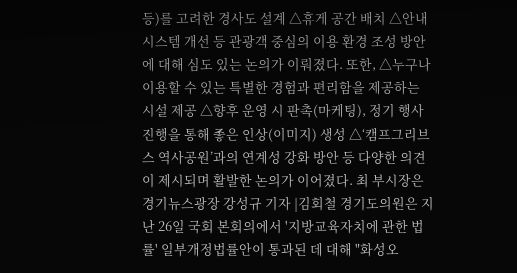등)를 고려한 경사도 설계 △휴게 공간 배치 △안내 시스템 개선 등 관광객 중심의 이용 환경 조성 방안에 대해 심도 있는 논의가 이뤄졌다. 또한, △누구나 이용할 수 있는 특별한 경험과 편리함을 제공하는 시설 제공 △향후 운영 시 판촉(마케팅), 정기 행사 진행을 통해 좋은 인상(이미지) 생성 △‘캠프그리브스 역사공원’과의 연계성 강화 방안 등 다양한 의견이 제시되며 활발한 논의가 이어졌다. 최 부시장은
경기뉴스광장 강성규 기자 |김회철 경기도의원은 지난 26일 국회 본회의에서 '지방교육자치에 관한 법률' 일부개정법률안이 통과된 데 대해 "화성오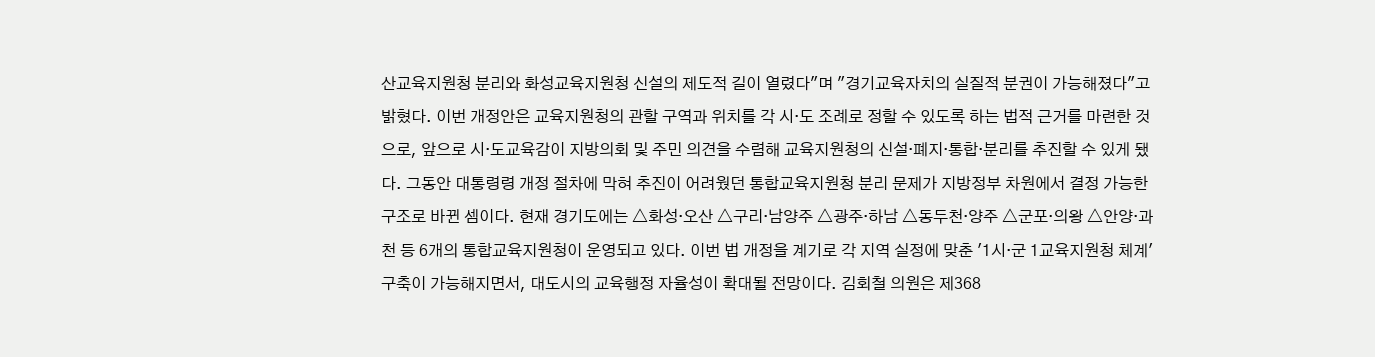산교육지원청 분리와 화성교육지원청 신설의 제도적 길이 열렸다"며 "경기교육자치의 실질적 분권이 가능해졌다"고 밝혔다. 이번 개정안은 교육지원청의 관할 구역과 위치를 각 시·도 조례로 정할 수 있도록 하는 법적 근거를 마련한 것으로, 앞으로 시·도교육감이 지방의회 및 주민 의견을 수렴해 교육지원청의 신설·폐지·통합·분리를 추진할 수 있게 됐다. 그동안 대통령령 개정 절차에 막혀 추진이 어려웠던 통합교육지원청 분리 문제가 지방정부 차원에서 결정 가능한 구조로 바뀐 셈이다. 현재 경기도에는 △화성·오산 △구리·남양주 △광주·하남 △동두천·양주 △군포·의왕 △안양·과천 등 6개의 통합교육지원청이 운영되고 있다. 이번 법 개정을 계기로 각 지역 실정에 맞춘 '1시·군 1교육지원청 체계' 구축이 가능해지면서, 대도시의 교육행정 자율성이 확대될 전망이다. 김회철 의원은 제368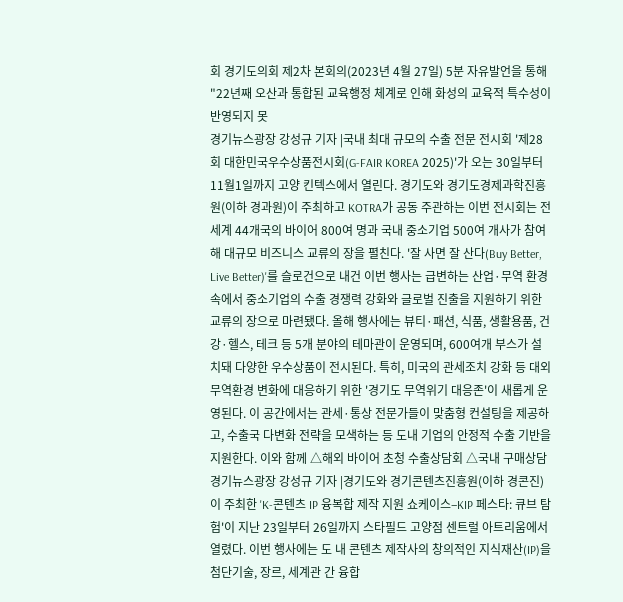회 경기도의회 제2차 본회의(2023년 4월 27일) 5분 자유발언을 통해 "22년째 오산과 통합된 교육행정 체계로 인해 화성의 교육적 특수성이 반영되지 못
경기뉴스광장 강성규 기자 |국내 최대 규모의 수출 전문 전시회 '제28회 대한민국우수상품전시회(G-FAIR KOREA 2025)'가 오는 30일부터 11월1일까지 고양 킨텍스에서 열린다. 경기도와 경기도경제과학진흥원(이하 경과원)이 주최하고 KOTRA가 공동 주관하는 이번 전시회는 전 세계 44개국의 바이어 800여 명과 국내 중소기업 500여 개사가 참여해 대규모 비즈니스 교류의 장을 펼친다. '잘 사면 잘 산다(Buy Better, Live Better)'를 슬로건으로 내건 이번 행사는 급변하는 산업·무역 환경 속에서 중소기업의 수출 경쟁력 강화와 글로벌 진출을 지원하기 위한 교류의 장으로 마련됐다. 올해 행사에는 뷰티·패션, 식품, 생활용품, 건강·헬스, 테크 등 5개 분야의 테마관이 운영되며, 600여개 부스가 설치돼 다양한 우수상품이 전시된다. 특히, 미국의 관세조치 강화 등 대외 무역환경 변화에 대응하기 위한 '경기도 무역위기 대응존'이 새롭게 운영된다. 이 공간에서는 관세·통상 전문가들이 맞춤형 컨설팅을 제공하고, 수출국 다변화 전략을 모색하는 등 도내 기업의 안정적 수출 기반을 지원한다. 이와 함께 △해외 바이어 초청 수출상담회 △국내 구매상담
경기뉴스광장 강성규 기자 |경기도와 경기콘텐츠진흥원(이하 경콘진)이 주최한 'K-콘텐츠 IP 융복합 제작 지원 쇼케이스–KIP 페스타: 큐브 탐험'이 지난 23일부터 26일까지 스타필드 고양점 센트럴 아트리움에서 열렸다. 이번 행사에는 도 내 콘텐츠 제작사의 창의적인 지식재산(IP)을 첨단기술, 장르, 세계관 간 융합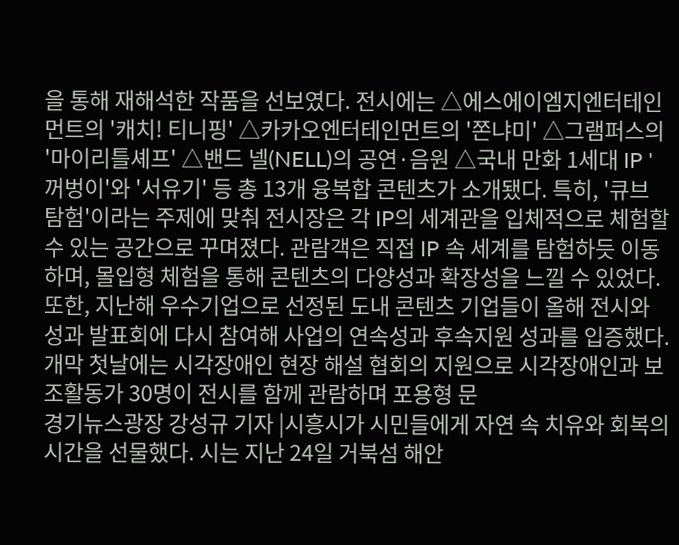을 통해 재해석한 작품을 선보였다. 전시에는 △에스에이엠지엔터테인먼트의 '캐치! 티니핑' △카카오엔터테인먼트의 '쫀냐미' △그램퍼스의 '마이리틀셰프' △밴드 넬(NELL)의 공연·음원 △국내 만화 1세대 IP '꺼벙이'와 '서유기' 등 총 13개 융복합 콘텐츠가 소개됐다. 특히, '큐브 탐험'이라는 주제에 맞춰 전시장은 각 IP의 세계관을 입체적으로 체험할 수 있는 공간으로 꾸며졌다. 관람객은 직접 IP 속 세계를 탐험하듯 이동하며, 몰입형 체험을 통해 콘텐츠의 다양성과 확장성을 느낄 수 있었다. 또한, 지난해 우수기업으로 선정된 도내 콘텐츠 기업들이 올해 전시와 성과 발표회에 다시 참여해 사업의 연속성과 후속지원 성과를 입증했다. 개막 첫날에는 시각장애인 현장 해설 협회의 지원으로 시각장애인과 보조활동가 30명이 전시를 함께 관람하며 포용형 문
경기뉴스광장 강성규 기자 |시흥시가 시민들에게 자연 속 치유와 회복의 시간을 선물했다. 시는 지난 24일 거북섬 해안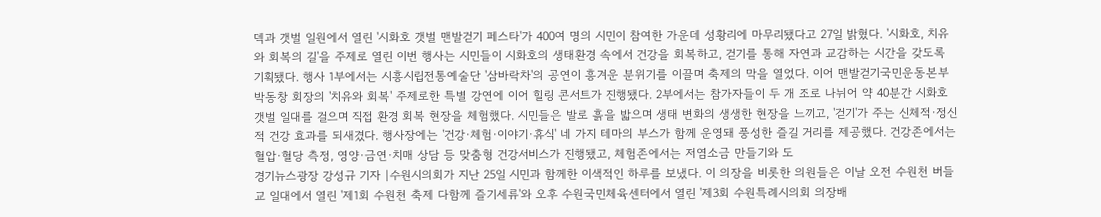덱과 갯벌 일원에서 열린 '시화호 갯벌 맨발걷기 페스타'가 400여 명의 시민이 참여한 가운데 성황리에 마무리됐다고 27일 밝혔다. '시화호, 치유와 회복의 길'을 주제로 열린 이번 행사는 시민들이 시화호의 생태환경 속에서 건강을 회복하고, 걷기를 통해 자연과 교감하는 시간을 갖도록 기획됐다. 행사 1부에서는 시흥시립전통예술단 '삼바락차'의 공연이 흥겨운 분위기를 이끌며 축제의 막을 열었다. 이어 맨발걷기국민운동본부 박동창 회장의 '치유와 회복' 주제로한 특별 강연에 이어 힐링 콘서트가 진행됐다. 2부에서는 참가자들이 두 개 조로 나뉘어 약 40분간 시화호 갯벌 일대를 걸으며 직접 환경 회복 현장을 체험했다. 시민들은 발로 흙을 밟으며 생태 변화의 생생한 현장을 느끼고, '걷기'가 주는 신체적·정신적 건강 효과를 되새겼다. 행사장에는 '건강·체험·이야기·휴식' 네 가지 테마의 부스가 함께 운영돼 풍성한 즐길 거리를 제공했다. 건강존에서는 혈압·혈당 측정, 영양·금연·치매 상담 등 맞춤형 건강서비스가 진행됐고, 체험존에서는 저염소금 만들기와 도
경기뉴스광장 강성규 기자 |수원시의회가 지난 25일 시민과 함께한 이색적인 하루를 보냈다. 이 의장을 비롯한 의원들은 이날 오전 수원천 버들교 일대에서 열린 '제1회 수원천 축제 다함께 즐기세류'와 오후 수원국민체육센터에서 열린 '제3회 수원특례시의회 의장배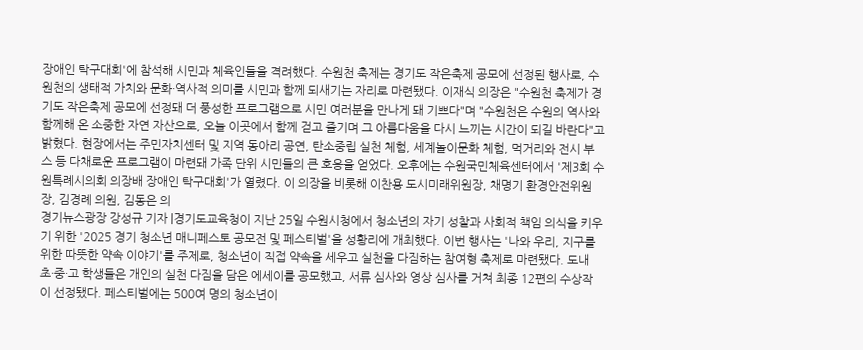장애인 탁구대회'에 참석해 시민과 체육인들을 격려했다. 수원천 축제는 경기도 작은축제 공모에 선정된 행사로, 수원천의 생태적 가치와 문화·역사적 의미를 시민과 함께 되새기는 자리로 마련됐다. 이재식 의장은 "수원천 축제가 경기도 작은축제 공모에 선정돼 더 풍성한 프로그램으로 시민 여러분을 만나게 돼 기쁘다"며 "수원천은 수원의 역사와 함께해 온 소중한 자연 자산으로, 오늘 이곳에서 함께 걷고 즐기며 그 아름다움을 다시 느끼는 시간이 되길 바란다"고 밝혔다. 현장에서는 주민자치센터 및 지역 동아리 공연, 탄소중립 실천 체험, 세계놀이문화 체험, 먹거리와 전시 부스 등 다채로운 프로그램이 마련돼 가족 단위 시민들의 큰 호응을 얻었다. 오후에는 수원국민체육센터에서 '제3회 수원특례시의회 의장배 장애인 탁구대회'가 열렸다. 이 의장을 비롯해 이찬용 도시미래위원장, 채명기 환경안전위원장, 김경례 의원, 김동은 의
경기뉴스광장 강성규 기자 |경기도교육청이 지난 25일 수원시청에서 청소년의 자기 성찰과 사회적 책임 의식을 키우기 위한 '2025 경기 청소년 매니페스토 공모전 및 페스티벌'을 성황리에 개최했다. 이번 행사는 '나와 우리, 지구를 위한 따뜻한 약속 이야기'를 주제로, 청소년이 직접 약속을 세우고 실천을 다짐하는 참여형 축제로 마련됐다. 도내 초·중·고 학생들은 개인의 실천 다짐을 담은 에세이를 공모했고, 서류 심사와 영상 심사를 거쳐 최종 12편의 수상작이 선정됐다. 페스티벌에는 500여 명의 청소년이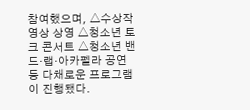참여했으며, △수상작 영상 상영 △청소년 토크 콘서트 △청소년 밴드·랩·아카펠라 공연 등 다채로운 프로그램이 진행됐다.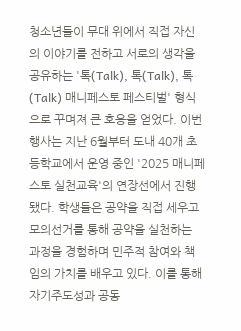청소년들이 무대 위에서 직접 자신의 이야기를 전하고 서로의 생각을 공유하는 '톡(Talk), 톡(Talk), 톡(Talk) 매니페스토 페스티벌' 형식으로 꾸며져 큰 호응을 얻었다. 이번 행사는 지난 6월부터 도내 40개 초등학교에서 운영 중인 '2025 매니페스토 실천교육'의 연장선에서 진행됐다. 학생들은 공약을 직접 세우고 모의선거를 통해 공약을 실천하는 과정을 경험하며 민주적 참여와 책임의 가치를 배우고 있다. 이를 통해 자기주도성과 공동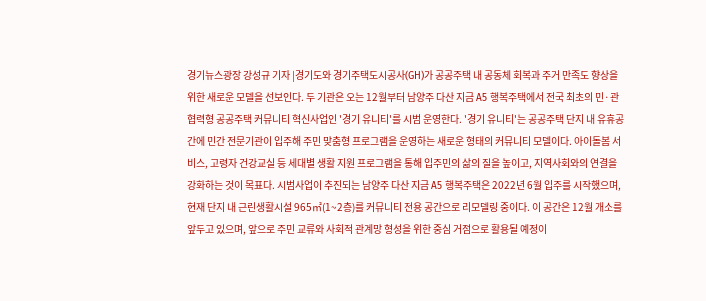경기뉴스광장 강성규 기자 |경기도와 경기주택도시공사(GH)가 공공주택 내 공동체 회복과 주거 만족도 향상을 위한 새로운 모델을 선보인다. 두 기관은 오는 12월부터 남양주 다산 지금 A5 행복주택에서 전국 최초의 민·관 협력형 공공주택 커뮤니티 혁신사업인 '경기 유니티'를 시범 운영한다. '경기 유니티'는 공공주택 단지 내 유휴공간에 민간 전문기관이 입주해 주민 맞춤형 프로그램을 운영하는 새로운 형태의 커뮤니티 모델이다. 아이돌봄 서비스, 고령자 건강교실 등 세대별 생활 지원 프로그램을 통해 입주민의 삶의 질을 높이고, 지역사회와의 연결을 강화하는 것이 목표다. 시범사업이 추진되는 남양주 다산 지금 A5 행복주택은 2022년 6월 입주를 시작했으며, 현재 단지 내 근린생활시설 965㎡(1~2층)를 커뮤니티 전용 공간으로 리모델링 중이다. 이 공간은 12월 개소를 앞두고 있으며, 앞으로 주민 교류와 사회적 관계망 형성을 위한 중심 거점으로 활용될 예정이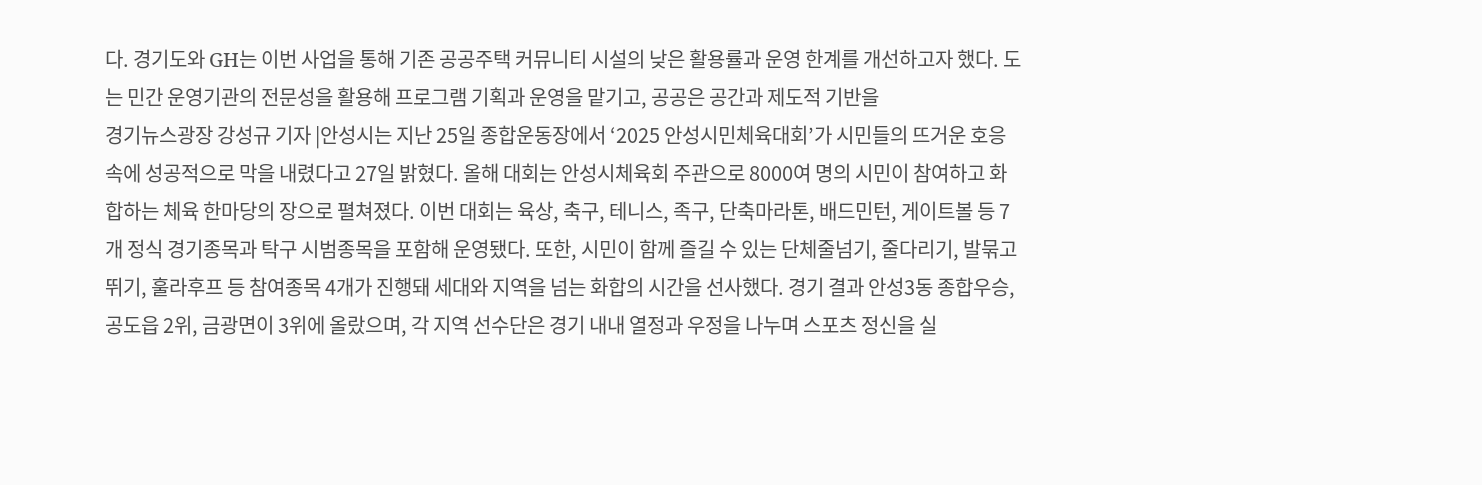다. 경기도와 GH는 이번 사업을 통해 기존 공공주택 커뮤니티 시설의 낮은 활용률과 운영 한계를 개선하고자 했다. 도는 민간 운영기관의 전문성을 활용해 프로그램 기획과 운영을 맡기고, 공공은 공간과 제도적 기반을
경기뉴스광장 강성규 기자 |안성시는 지난 25일 종합운동장에서 ‘2025 안성시민체육대회’가 시민들의 뜨거운 호응 속에 성공적으로 막을 내렸다고 27일 밝혔다. 올해 대회는 안성시체육회 주관으로 8000여 명의 시민이 참여하고 화합하는 체육 한마당의 장으로 펼쳐졌다. 이번 대회는 육상, 축구, 테니스, 족구, 단축마라톤, 배드민턴, 게이트볼 등 7개 정식 경기종목과 탁구 시범종목을 포함해 운영됐다. 또한, 시민이 함께 즐길 수 있는 단체줄넘기, 줄다리기, 발묶고뛰기, 훌라후프 등 참여종목 4개가 진행돼 세대와 지역을 넘는 화합의 시간을 선사했다. 경기 결과 안성3동 종합우승, 공도읍 2위, 금광면이 3위에 올랐으며, 각 지역 선수단은 경기 내내 열정과 우정을 나누며 스포츠 정신을 실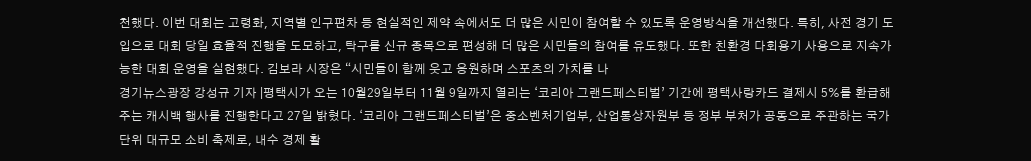천했다. 이번 대회는 고령화, 지역별 인구편차 등 현실적인 제약 속에서도 더 많은 시민이 참여할 수 있도록 운영방식을 개선했다. 특히, 사전 경기 도입으로 대회 당일 효율적 진행을 도모하고, 탁구를 신규 종목으로 편성해 더 많은 시민들의 참여를 유도했다. 또한 친환경 다회용기 사용으로 지속가능한 대회 운영을 실현했다. 김보라 시장은 “시민들이 함께 웃고 응원하며 스포츠의 가치를 나
경기뉴스광장 강성규 기자 |평택시가 오는 10월29일부터 11월 9일까지 열리는 ‘코리아 그랜드페스티벌’ 기간에 평택사랑카드 결제시 5%를 환급해주는 캐시백 행사를 진행한다고 27일 밝혔다. ‘코리아 그랜드페스티벌’은 중소벤처기업부, 산업통상자원부 등 정부 부처가 공동으로 주관하는 국가 단위 대규모 소비 축제로, 내수 경제 활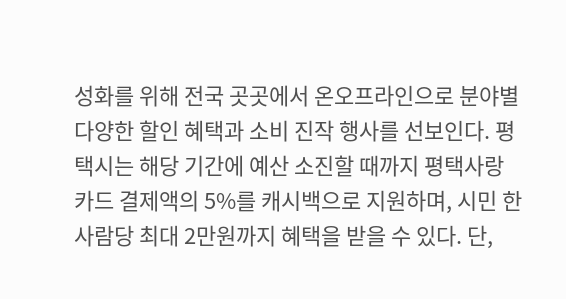성화를 위해 전국 곳곳에서 온오프라인으로 분야별 다양한 할인 혜택과 소비 진작 행사를 선보인다. 평택시는 해당 기간에 예산 소진할 때까지 평택사랑카드 결제액의 5%를 캐시백으로 지원하며, 시민 한 사람당 최대 2만원까지 혜택을 받을 수 있다. 단,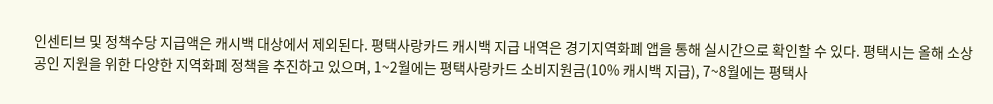인센티브 및 정책수당 지급액은 캐시백 대상에서 제외된다. 평택사랑카드 캐시백 지급 내역은 경기지역화폐 앱을 통해 실시간으로 확인할 수 있다. 평택시는 올해 소상공인 지원을 위한 다양한 지역화폐 정책을 추진하고 있으며, 1~2월에는 평택사랑카드 소비지원금(10% 캐시백 지급), 7~8월에는 평택사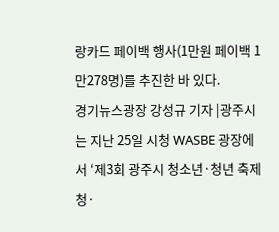랑카드 페이백 행사(1만원 페이백 1만278명)를 추진한 바 있다.
경기뉴스광장 강성규 기자 |광주시는 지난 25일 시청 WASBE 광장에서 ‘제3회 광주시 청소년·청년 축제 청·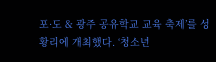포·도 & 광주 공유학교 교육 축제’를 성황리에 개최했다. ‘청소년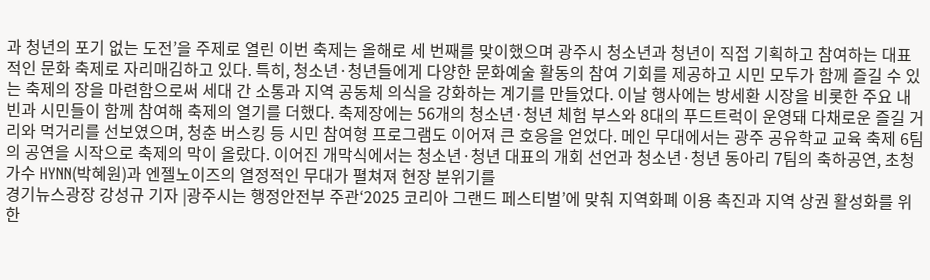과 청년의 포기 없는 도전’을 주제로 열린 이번 축제는 올해로 세 번째를 맞이했으며 광주시 청소년과 청년이 직접 기획하고 참여하는 대표적인 문화 축제로 자리매김하고 있다. 특히, 청소년·청년들에게 다양한 문화예술 활동의 참여 기회를 제공하고 시민 모두가 함께 즐길 수 있는 축제의 장을 마련함으로써 세대 간 소통과 지역 공동체 의식을 강화하는 계기를 만들었다. 이날 행사에는 방세환 시장을 비롯한 주요 내빈과 시민들이 함께 참여해 축제의 열기를 더했다. 축제장에는 56개의 청소년·청년 체험 부스와 8대의 푸드트럭이 운영돼 다채로운 즐길 거리와 먹거리를 선보였으며, 청춘 버스킹 등 시민 참여형 프로그램도 이어져 큰 호응을 얻었다. 메인 무대에서는 광주 공유학교 교육 축제 6팀의 공연을 시작으로 축제의 막이 올랐다. 이어진 개막식에서는 청소년·청년 대표의 개회 선언과 청소년·청년 동아리 7팀의 축하공연, 초청 가수 HYNN(박혜원)과 엔젤노이즈의 열정적인 무대가 펼쳐져 현장 분위기를
경기뉴스광장 강성규 기자 |광주시는 행정안전부 주관‘2025 코리아 그랜드 페스티벌’에 맞춰 지역화폐 이용 촉진과 지역 상권 활성화를 위한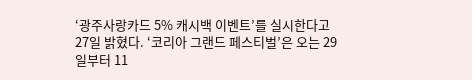‘광주사랑카드 5% 캐시백 이벤트’를 실시한다고 27일 밝혔다. ‘코리아 그랜드 페스티벌’은 오는 29일부터 11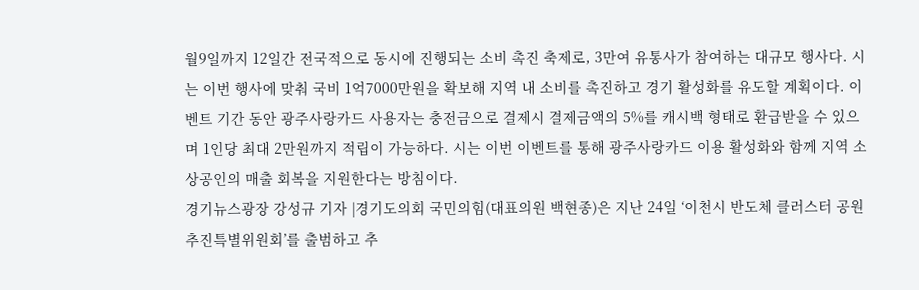월9일까지 12일간 전국적으로 동시에 진행되는 소비 촉진 축제로, 3만여 유통사가 참여하는 대규모 행사다. 시는 이번 행사에 맞춰 국비 1억7000만원을 확보해 지역 내 소비를 촉진하고 경기 활성화를 유도할 계획이다. 이벤트 기간 동안 광주사랑카드 사용자는 충전금으로 결제시 결제금액의 5%를 캐시백 형태로 환급받을 수 있으며 1인당 최대 2만원까지 적립이 가능하다. 시는 이번 이벤트를 통해 광주사랑카드 이용 활성화와 함께 지역 소상공인의 매출 회복을 지원한다는 방침이다.
경기뉴스광장 강성규 기자 |경기도의회 국민의힘(대표의원 백현종)은 지난 24일 ‘이천시 반도체 클러스터 공원 추진특별위원회’를 출범하고 추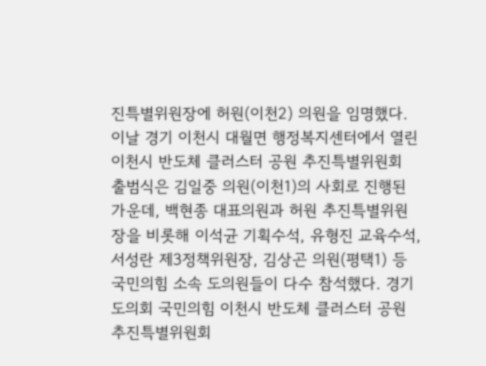진특별위원장에 허원(이천2) 의원을 임명했다. 이날 경기 이천시 대월면 행정복지센터에서 열린 이천시 반도체 클러스터 공원 추진특별위원회 출범식은 김일중 의원(이천1)의 사회로 진행된 가운데, 백현종 대표의원과 허원 추진특별위원장을 비롯해 이석균 기획수석, 유형진 교육수석, 서성란 제3정책위원장, 김상곤 의원(평택1) 등 국민의힘 소속 도의원들이 다수 참석했다. 경기도의회 국민의힘 이천시 반도체 클러스터 공원 추진특별위원회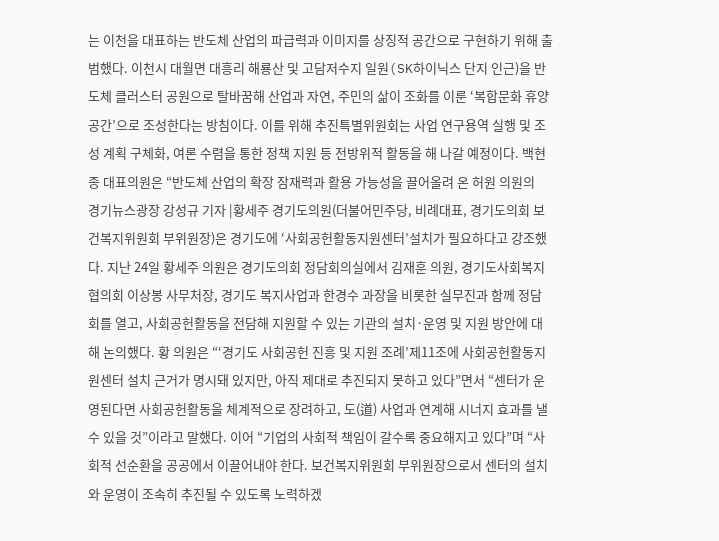는 이천을 대표하는 반도체 산업의 파급력과 이미지를 상징적 공간으로 구현하기 위해 출범했다. 이천시 대월면 대흥리 해룡산 및 고담저수지 일원(SK하이닉스 단지 인근)을 반도체 클러스터 공원으로 탈바꿈해 산업과 자연, 주민의 삶이 조화를 이룬 ‘복합문화 휴양공간’으로 조성한다는 방침이다. 이를 위해 추진특별위원회는 사업 연구용역 실행 및 조성 계획 구체화, 여론 수렴을 통한 정책 지원 등 전방위적 활동을 해 나갈 예정이다. 백현종 대표의원은 “반도체 산업의 확장 잠재력과 활용 가능성을 끌어올려 온 허원 의원의
경기뉴스광장 강성규 기자 |황세주 경기도의원(더불어민주당, 비례대표, 경기도의회 보건복지위원회 부위원장)은 경기도에 ‘사회공헌활동지원센터’설치가 필요하다고 강조했다. 지난 24일 황세주 의원은 경기도의회 정담회의실에서 김재훈 의원, 경기도사회복지협의회 이상봉 사무처장, 경기도 복지사업과 한경수 과장을 비롯한 실무진과 함께 정담회를 열고, 사회공헌활동을 전담해 지원할 수 있는 기관의 설치·운영 및 지원 방안에 대해 논의했다. 황 의원은 “‘경기도 사회공헌 진흥 및 지원 조례’제11조에 사회공헌활동지원센터 설치 근거가 명시돼 있지만, 아직 제대로 추진되지 못하고 있다”면서 “센터가 운영된다면 사회공헌활동을 체계적으로 장려하고, 도(道) 사업과 연계해 시너지 효과를 낼 수 있을 것”이라고 말했다. 이어 “기업의 사회적 책임이 갈수록 중요해지고 있다”며 “사회적 선순환을 공공에서 이끌어내야 한다. 보건복지위원회 부위원장으로서 센터의 설치와 운영이 조속히 추진될 수 있도록 노력하겠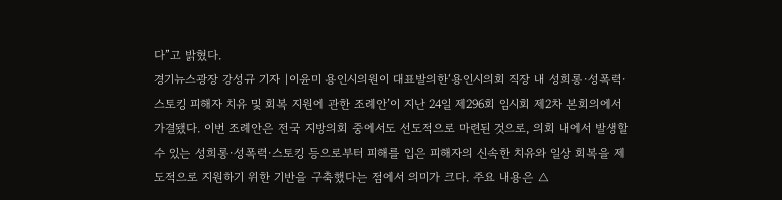다”고 밝혔다.
경기뉴스광장 강성규 기자 |이윤미 용인시의원이 대표발의한‘용인시의회 직장 내 성희롱·성폭력·스토킹 피해자 치유 및 회복 지원에 관한 조례안’이 지난 24일 제296회 임시회 제2차 본회의에서 가결됐다. 이번 조례안은 전국 지방의회 중에서도 선도적으로 마련된 것으로, 의회 내에서 발생할 수 있는 성희롱·성폭력·스토킹 등으로부터 피해를 입은 피해자의 신속한 치유와 일상 회복을 제도적으로 지원하기 위한 기반을 구축했다는 점에서 의미가 크다. 주요 내용은 △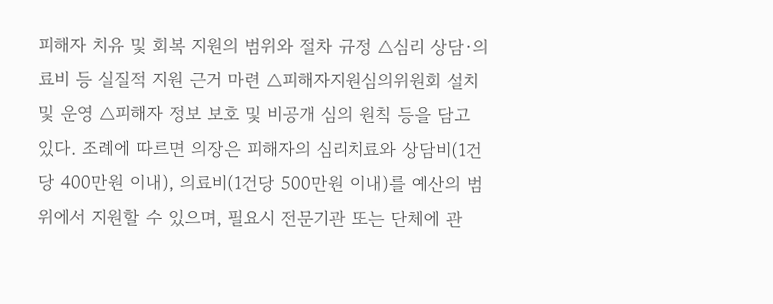피해자 치유 및 회복 지원의 범위와 절차 규정 △심리 상담·의료비 등 실질적 지원 근거 마련 △피해자지원심의위원회 설치 및 운영 △피해자 정보 보호 및 비공개 심의 원칙 등을 담고 있다. 조례에 따르면 의장은 피해자의 심리치료와 상담비(1건당 400만원 이내), 의료비(1건당 500만원 이내)를 예산의 범위에서 지원할 수 있으며, 필요시 전문기관 또는 단체에 관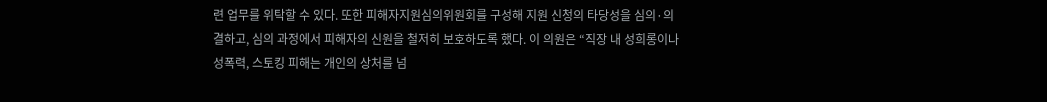련 업무를 위탁할 수 있다. 또한 피해자지원심의위원회를 구성해 지원 신청의 타당성을 심의·의결하고, 심의 과정에서 피해자의 신원을 철저히 보호하도록 했다. 이 의원은 “직장 내 성희롱이나 성폭력, 스토킹 피해는 개인의 상처를 넘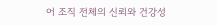어 조직 전체의 신뢰와 건강성